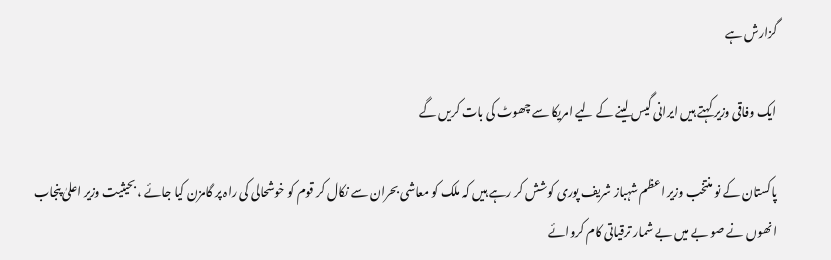گزارش ہے

ایک وفاقی وزیر کہتے ہیں ایرانی گیس لینے کے لیے امریکا سے چھوٹ کی بات کریں گے

پاکستان کے نو منتخب وزیر اعظم شہباز شریف پوری کوشش کر رہے ہیں کہ ملک کو معاشی بحران سے نکال کر قوم کو خوشحالی کی راہ پر گامزن کیا جائے ، بحیثیت وزیر اعلیٰ پنجاب انھوں نے صو بے میں بے شمار ترقیاتی کام کروائے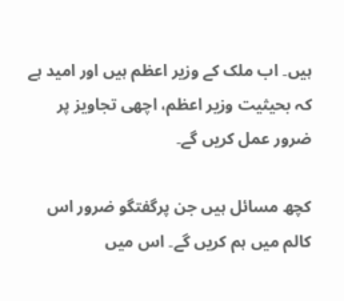ہیں۔ اب ملک کے وزیر اعظم ہیں اور امید ہے کہ بحیثیت وزیر اعظم، اچھی تجاویز پر ضرور عمل کریں گے۔

کچھ مسائل ہیں جن پرگفتگو ضرور اس کالم میں ہم کریں گے۔ اس میں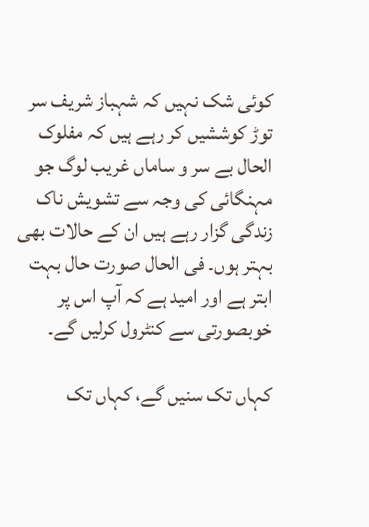کوئی شک نہیں کہ شہباز شریف سر توڑ کوششیں کر رہے ہیں کہ مفلوک الحال بے سر و ساماں غریب لوگ جو مہنگائی کی وجہ سے تشویش ناک زندگی گزار رہے ہیں ان کے حالات بھی بہتر ہوں۔ فی الحال صورت حال بہت ابتر ہے اور امید ہے کہ آپ اس پر خوبصورتی سے کنٹرول کرلیں گے۔

کہاں تک سنیں گے، کہاں تک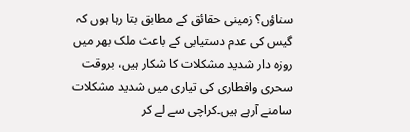سناؤں؟ زمینی حقائق کے مطابق بتا رہا ہوں کہ گیس کی عدم دستیابی کے باعث ملک بھر میں روزہ دار شدید مشکلات کا شکار ہیں، بروقت سحری وافطاری کی تیاری میں شدید مشکلات سامنے آرہے ہیں۔کراچی سے لے کر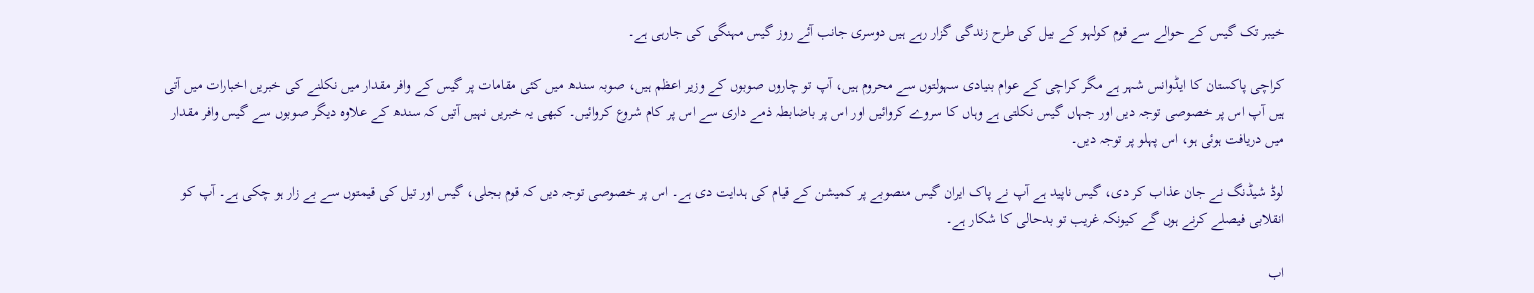خیبر تک گیس کے حوالے سے قوم کولہو کے بیل کی طرح زندگی گزار رہے ہیں دوسری جانب آئے روز گیس مہنگی کی جارہی ہے۔

کراچی پاکستان کا ایڈوانس شہر ہے مگر کراچی کے عوام بنیادی سہولتوں سے محروم ہیں، آپ تو چاروں صوبوں کے وزیر اعظم ہیں، صوبہ سندھ میں کئی مقامات پر گیس کے وافر مقدار میں نکلنے کی خبریں اخبارات میں آتی ہیں آپ اس پر خصوصی توجہ دیں اور جہاں گیس نکلتی ہے وہاں کا سروے کروائیں اور اس پر باضابطہ ذمے داری سے اس پر کام شروع کروائیں۔ کبھی یہ خبریں نہیں آتیں کہ سندھ کے علاوہ دیگر صوبوں سے گیس وافر مقدار میں دریافت ہوئی ہو، اس پہلو پر توجہ دیں۔

لوڈ شیڈنگ نے جان عذاب کر دی، گیس ناپید ہے آپ نے پاک ایران گیس منصوبے پر کمیشن کے قیام کی ہدایت دی ہے۔ اس پر خصوصی توجہ دیں کہ قوم بجلی، گیس اور تیل کی قیمتوں سے بے زار ہو چکی ہے۔ آپ کو انقلابی فیصلے کرنے ہوں گے کیونکہ غریب تو بدحالی کا شکار ہے۔

اب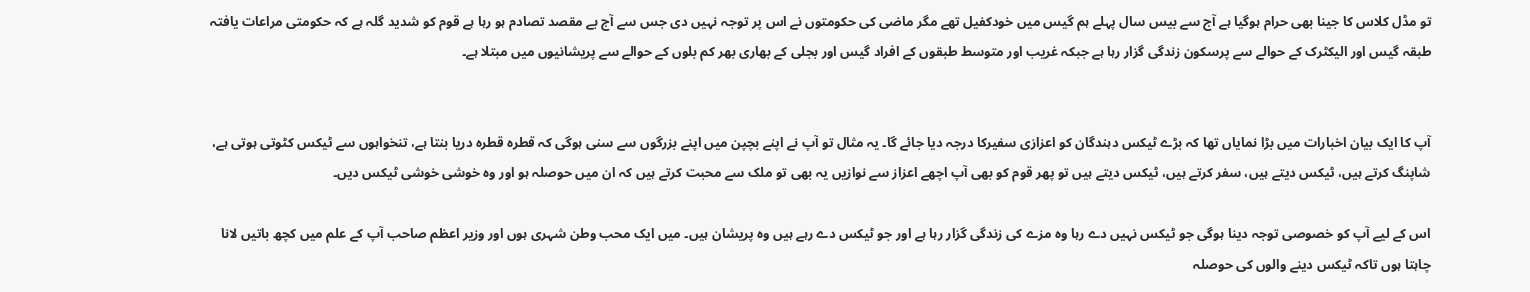تو مڈل کلاس کا جینا بھی حرام ہوگیا ہے آج سے بیس سال پہلے ہم گیس میں خودکفیل تھے مگر ماضی کی حکومتوں نے اس پر توجہ نہیں دی جس سے آج بے مقصد تصادم ہو رہا ہے قوم کو شدید گلہ ہے کہ حکومتی مراعات یافتہ طبقہ گیس اور الیکٹرک کے حوالے سے پرسکون زندگی گزار رہا ہے جبکہ غریب اور متوسط طبقوں کے افراد گیس اور بجلی کے بھاری بھر کم بلوں کے حوالے سے پریشانیوں میں مبتلا ہے۔


آپ کا ایک بیان اخبارات میں بڑا نمایاں تھا کہ بڑے ٹیکس دہندگان کو اعزازی سفیرکا درجہ دیا جائے گا۔ یہ مثال تو آپ نے اپنے بچپن میں اپنے بزرگوں سے سنی ہوگی کہ قطرہ قطرہ دریا بنتا ہے، تنخواہوں سے ٹیکس کٹوتی ہوتی ہے، شاپنگ کرتے ہیں، ٹیکس دیتے ہیں، سفر کرتے ہیں، ٹیکس دیتے ہیں تو پھر قوم کو بھی آپ اچھے اعزاز سے نوازیں یہ بھی تو ملک سے محبت کرتے ہیں کہ ان میں حوصلہ ہو اور وہ خوشی خوشی ٹیکس دیں۔

اس کے لیے آپ کو خصوصی توجہ دینا ہوگی جو ٹیکس نہیں دے رہا وہ مزے کی زندگی گزار رہا ہے اور جو ٹیکس دے رہے ہیں وہ پریشان ہیں۔ میں ایک محب وطن شہری ہوں اور وزیر اعظم صاحب آپ کے علم میں کچھ باتیں لانا چاہتا ہوں تاکہ ٹیکس دینے والوں کی حوصلہ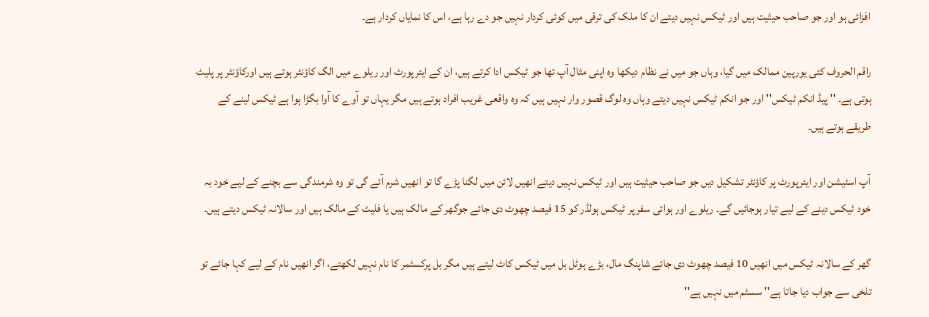افزائی ہو اور جو صاحب حیثیت ہیں اور ٹیکس نہیں دیتے ان کا ملک کی ترقی میں کوئی کردار نہیں جو دے رہا ہے، اس کا نمایاں کردار ہے۔

راقم الحروف کئی یورپین ممالک میں گیا، وہاں جو میں نے نظام دیکھا وہ اپنی مثال آپ تھا جو ٹیکس ادا کرتے ہیں، ان کے ایئرپورٹ اور ریلوے میں الگ کاؤنٹر ہوتے ہیں اورکاؤنٹر پر پلیٹ ہوتی ہے۔ '' پیڈ انکم ٹیکس'' اور جو انکم ٹیکس نہیں دیتے وہاں وہ لوگ قصور وار نہیں ہیں کہ وہ واقعی غریب افراد ہوتے ہیں مگر یہاں تو آوے کا آوا بگڑا ہوا ہے ٹیکس لینے کے طریقے ہوتے ہیں۔

آپ اسٹیشن اور ایئرپورٹ پر کاؤنٹر تشکیل دیں جو صاحب حیثیت ہیں اور ٹیکس نہیں دیتے انھیں لائن میں لگنا پڑے گا تو انھیں شرم آئے گی تو وہ شرمندگی سے بچنے کے لیے خود بہ خود ٹیکس دینے کے لیے تیار ہوجائیں گے۔ ریلوے اور ہوائی سفر پر ٹیکس ہولڈر کو 15 فیصد چھوٹ دی جائے جوگھر کے مالک ہیں یا فلیٹ کے مالک ہیں اور سالانہ ٹیکس دیتے ہیں۔

گھر کے سالانہ ٹیکس میں انھیں 10 فیصد چھوٹ دی جائے شاپنگ مال، بڑے ہوٹل بل میں ٹیکس کاٹ لیتے ہیں مگر بل پرکسٹمر کا نام نہیں لکھتے، اگر انھیں نام کے لیے کہا جائے تو تلخی سے جواب دیا جاتا ہے'' سسٹم میں نہیں ہے''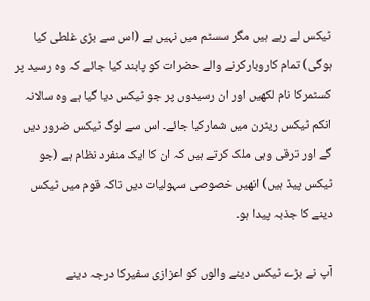ٹیکس لے رہے ہیں مگر سسٹم میں نہیں ہے (اس سے بڑی غلطی کیا ہوگی) تمام کاروبارکرنے والے حضرات کو پابند کیا جائے کہ وہ رسید پر کسٹمرکا نام لکھیں اور ان رسیدوں پر جو ٹیکس دیا گیا ہے وہ سالانہ انکم ٹیکس ریٹرن میں شمارکیا جائے۔ اس سے لوگ ٹیکس ضرور دیں گے اور ترقی وہی ملک کرتے ہیں کہ ان کا ایک منفرد نظام ہے (جو ٹیکس پیڈ ہیں) انھیں خصوصی سہولیات دیں تاکہ قوم میں ٹیکس دینے کا جذبہ پیدا ہو۔

آپ نے بڑے ٹیکس دینے والوں کو اعزازی سفیرکا درجہ دینے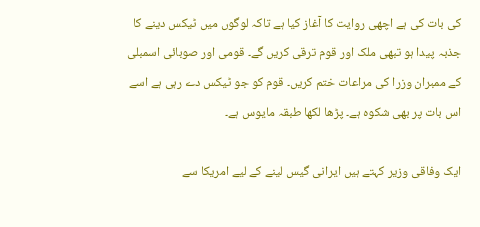کی بات کی ہے اچھی روایت کا آغاز کیا ہے تاکہ لوگوں میں ٹیکس دینے کا جذبہ پیدا ہو تبھی ملک اور قوم ترقی کریں گے۔ قومی اور صوبائی اسمبلی کے ممبران وزرا کی مراعات ختم کریں۔ قوم کو جو ٹیکس دے رہی ہے اسے اس بات پر بھی شکوہ ہے۔ پڑھا لکھا طبقہ مایوس ہے۔

ایک وفاقی وزیر کہتے ہیں ایرانی گیس لینے کے لیے امریکا سے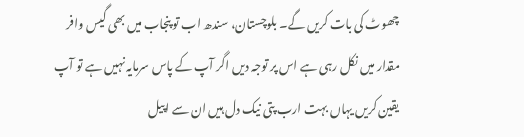چھوٹ کی بات کریں گے۔ بلوچستان، سندھ اب تو پنجاب میں بھی گیس وافر مقدار میں نکل رہی ہے اس پر توجہ دیں اگر آپ کے پاس سرمایہ نہیں ہے تو آپ یقین کریں یہاں بہت ارب پتی نیک دل ہیں ان سے اپیل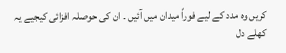کریں وہ مدد کے لیے فوراً میدان میں آئیں ۔ ان کی حوصلہ افزائی کیجیے یہ کھلے دل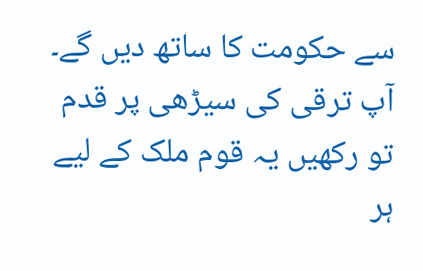سے حکومت کا ساتھ دیں گے۔ آپ ترقی کی سیڑھی پر قدم تو رکھیں یہ قوم ملک کے لیے ہر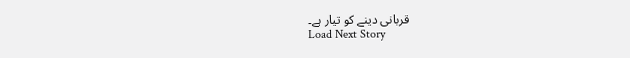قربانی دینے کو تیار ہے۔
Load Next Story